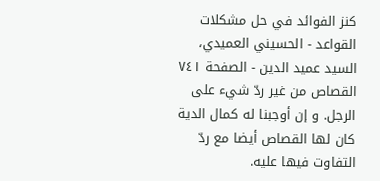كنز الفوائد في حل مشكلات القواعد - الحسيني العميدي، السيد عميد الدين - الصفحة ٧٤١
القصاص من غير ردّ شيء على الرجل. و إن أوجبنا له كمال الدية كان لها القصاص أيضا مع ردّ التفاوت فيها عليه.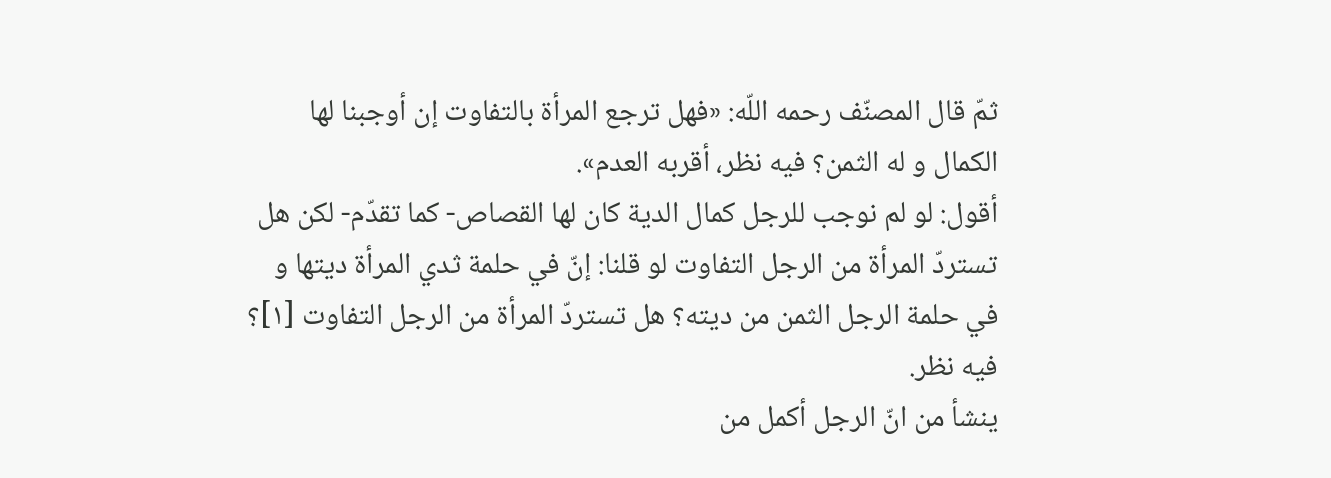ثمّ قال المصنّف رحمه اللّه: «فهل ترجع المرأة بالتفاوت إن أوجبنا لها الكمال و له الثمن؟ فيه نظر، أقربه العدم».
أقول: لو لم نوجب للرجل كمال الدية كان لها القصاص- كما تقدّم- لكن هل تستردّ المرأة من الرجل التفاوت لو قلنا: إنّ في حلمة ثدي المرأة ديتها و في حلمة الرجل الثمن من ديته؟ هل تستردّ المرأة من الرجل التفاوت [١]؟ فيه نظر.
ينشأ من انّ الرجل أكمل من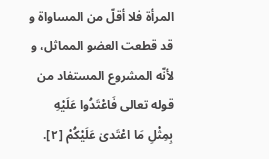المرأة فلا أقلّ من المساواة و قد قطعت العضو المماثل، و لأنّه المشروع المستفاد من قوله تعالى فَاعْتَدُوا عَلَيْهِ بِمِثْلِ مَا اعْتَدىٰ عَلَيْكُمْ [٢].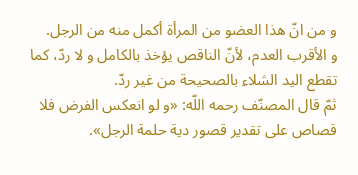و من انّ هذا العضو من المرأة أكمل منه من الرجل.
و الأقرب العدم، لأنّ الناقص يؤخذ بالكامل و لا ردّ، كما تقطع اليد الشلاء بالصحيحة من غير ردّ.
ثمّ قال المصنّف رحمه اللّه: «و لو انعكس الفرض فلا قصاص على تقدير قصور دية حلمة الرجل».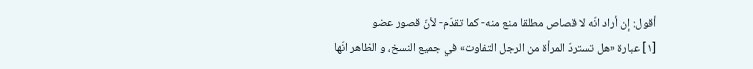أقول: إن أراد انّه لا قصاص مطلقا منع منه- كما تقدّم- لأنّ قصور عضو
[١] عبارة «هل تستردّ المرأة من الرجل التفاوت» في جميع النسخ، و الظاهر انّها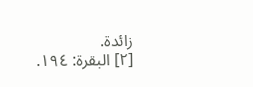زائدة.
[٢] البقرة: ١٩٤.